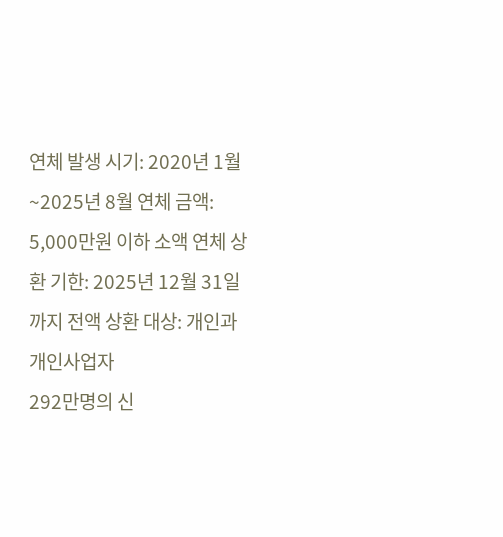연체 발생 시기: 2020년 1월~2025년 8월 연체 금액: 5,000만원 이하 소액 연체 상환 기한: 2025년 12월 31일까지 전액 상환 대상: 개인과 개인사업자
292만명의 신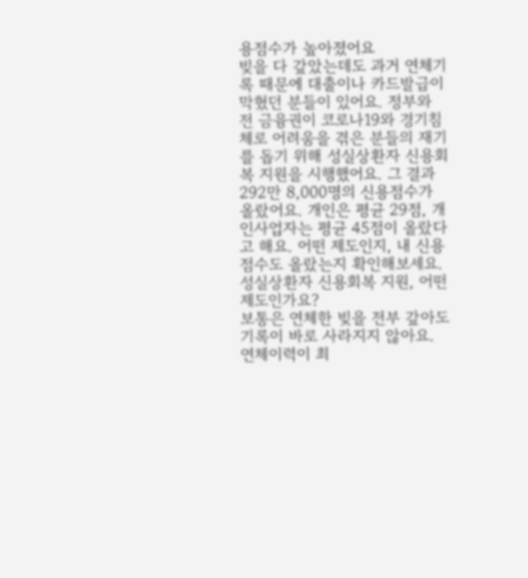용점수가 높아졌어요
빚을 다 갚았는데도 과거 연체기록 때문에 대출이나 카드발급이 막혔던 분들이 있어요. 정부와 전 금융권이 코로나19와 경기침체로 어려움을 겪은 분들의 재기를 돕기 위해 성실상환자 신용회복 지원을 시행했어요. 그 결과 292만 8,000명의 신용점수가 올랐어요. 개인은 평균 29점, 개인사업자는 평균 45점이 올랐다고 해요. 어떤 제도인지, 내 신용점수도 올랐는지 확인해보세요.
성실상환자 신용회복 지원, 어떤 제도인가요?
보통은 연체한 빚을 전부 갚아도 기록이 바로 사라지지 않아요. 연체이력이 최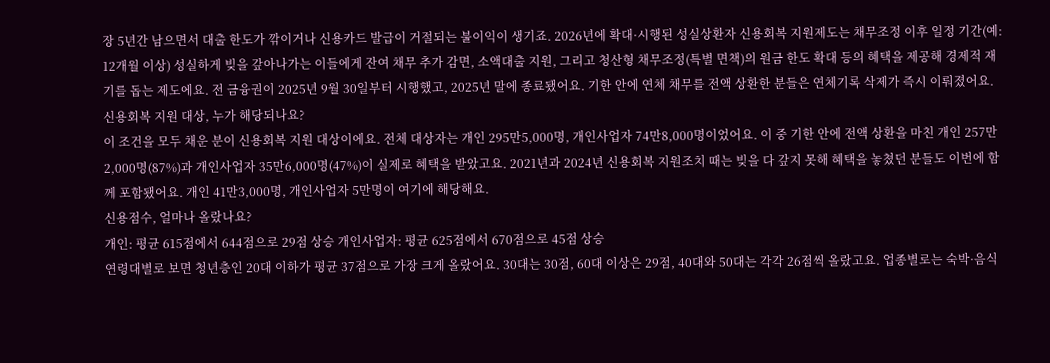장 5년간 남으면서 대출 한도가 깎이거나 신용카드 발급이 거절되는 불이익이 생기죠. 2026년에 확대·시행된 성실상환자 신용회복 지원제도는 채무조정 이후 일정 기간(예: 12개월 이상) 성실하게 빚을 갚아나가는 이들에게 잔여 채무 추가 감면, 소액대출 지원, 그리고 청산형 채무조정(특별 면책)의 원금 한도 확대 등의 혜택을 제공해 경제적 재기를 돕는 제도에요. 전 금융권이 2025년 9월 30일부터 시행했고, 2025년 말에 종료됐어요. 기한 안에 연체 채무를 전액 상환한 분들은 연체기록 삭제가 즉시 이뤄졌어요.
신용회복 지원 대상, 누가 해당되나요?
이 조건을 모두 채운 분이 신용회복 지원 대상이에요. 전체 대상자는 개인 295만5,000명, 개인사업자 74만8,000명이었어요. 이 중 기한 안에 전액 상환을 마친 개인 257만2,000명(87%)과 개인사업자 35만6,000명(47%)이 실제로 혜택을 받았고요. 2021년과 2024년 신용회복 지원조치 때는 빚을 다 갚지 못해 혜택을 놓쳤던 분들도 이번에 함께 포함됐어요. 개인 41만3,000명, 개인사업자 5만명이 여기에 해당해요.
신용점수, 얼마나 올랐나요?
개인: 평균 615점에서 644점으로 29점 상승 개인사업자: 평균 625점에서 670점으로 45점 상승
연령대별로 보면 청년층인 20대 이하가 평균 37점으로 가장 크게 올랐어요. 30대는 30점, 60대 이상은 29점, 40대와 50대는 각각 26점씩 올랐고요. 업종별로는 숙박·음식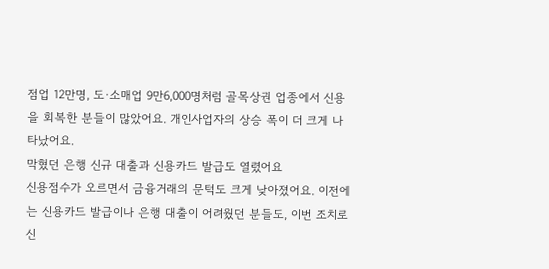점업 12만명, 도·소매업 9만6,000명처럼 골목상권 업종에서 신용을 회복한 분들이 많았어요. 개인사업자의 상승 폭이 더 크게 나타났어요.
막혔던 은행 신규 대출과 신용카드 발급도 열렸어요
신용점수가 오르면서 금융거래의 문턱도 크게 낮아졌어요. 이전에는 신용카드 발급이나 은행 대출이 어려웠던 분들도, 이번 조치로 신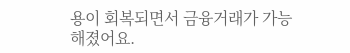용이 회복되면서 금융거래가 가능해졌어요.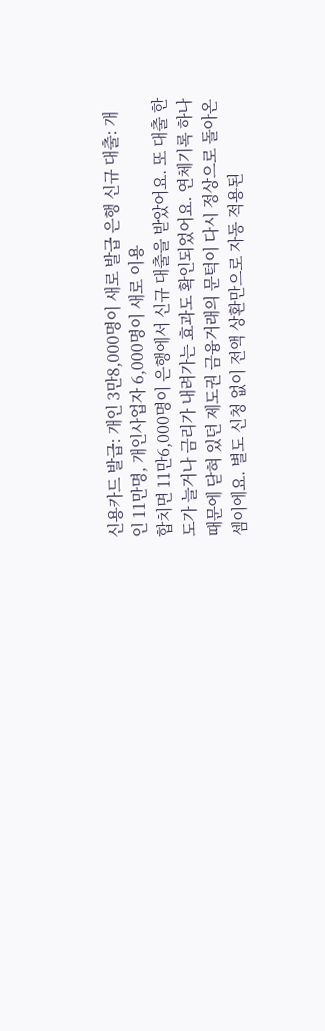신용카드 발급: 개인 3만8,000명이 새로 발급 은행 신규 대출: 개인 11만명, 개인사업자 6,000명이 새로 이용
합치면 11만6,000명이 은행에서 신규 대출을 받았어요. 또 대출 한도가 늘거나 금리가 내려가는 효과도 확인되었어요. 연체기록 하나 때문에 닫혀 있던 제도권 금융거래의 문턱이 다시 정상으로 돌아온 셈이에요. 별도 신청 없이 전액 상환만으로 자동 적용된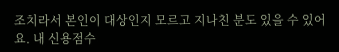조치라서 본인이 대상인지 모르고 지나친 분도 있을 수 있어요. 내 신용점수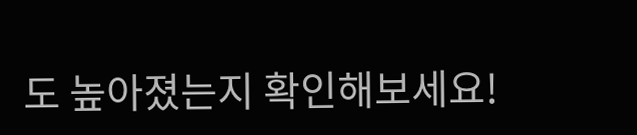도 높아졌는지 확인해보세요!